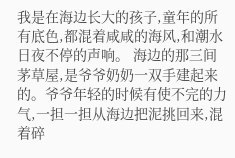我是在海边长大的孩子,童年的所有底色,都混着咸咸的海风,和潮水日夜不停的声响。 海边的那三间茅草屋,是爷爷奶奶一双手建起来的。爷爷年轻的时候有使不完的力气,一担一担从海边把泥挑回来,混着碎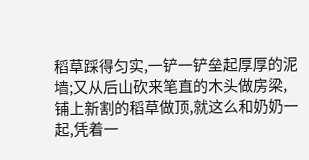稻草踩得匀实,一铲一铲垒起厚厚的泥墙;又从后山砍来笔直的木头做房梁,铺上新割的稻草做顶,就这么和奶奶一起,凭着一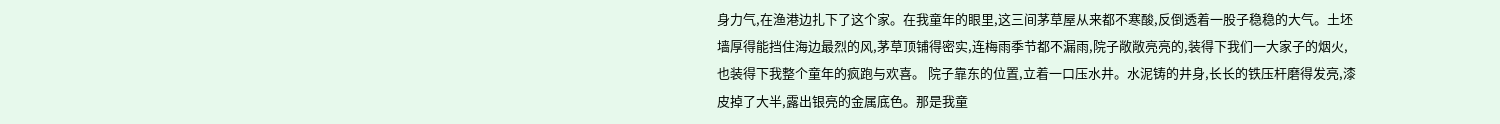身力气,在渔港边扎下了这个家。在我童年的眼里,这三间茅草屋从来都不寒酸,反倒透着一股子稳稳的大气。土坯墙厚得能挡住海边最烈的风,茅草顶铺得密实,连梅雨季节都不漏雨,院子敞敞亮亮的,装得下我们一大家子的烟火,也装得下我整个童年的疯跑与欢喜。 院子靠东的位置,立着一口压水井。水泥铸的井身,长长的铁压杆磨得发亮,漆皮掉了大半,露出银亮的金属底色。那是我童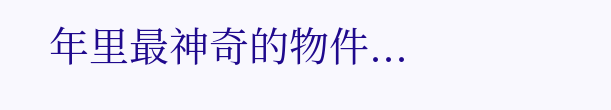年里最神奇的物件...